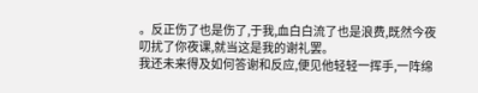。反正伤了也是伤了,于我,血白白流了也是浪费,既然今夜叨扰了你夜课,就当这是我的谢礼罢。
我还未来得及如何答谢和反应,便见他轻轻一挥手,一阵绵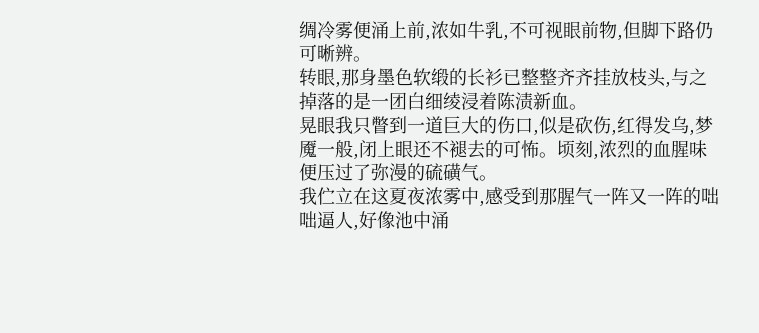绸冷雾便涌上前,浓如牛乳,不可视眼前物,但脚下路仍可晰辨。
转眼,那身墨色软缎的长衫已整整齐齐挂放枝头,与之掉落的是一团白细绫浸着陈渍新血。
晃眼我只瞥到一道巨大的伤口,似是砍伤,红得发乌,梦魇一般,闭上眼还不褪去的可怖。顷刻,浓烈的血腥味便压过了弥漫的硫磺气。
我伫立在这夏夜浓雾中,感受到那腥气一阵又一阵的咄咄逼人,好像池中涌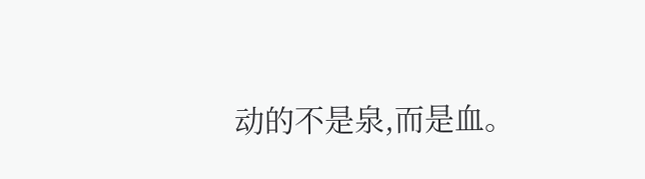动的不是泉,而是血。